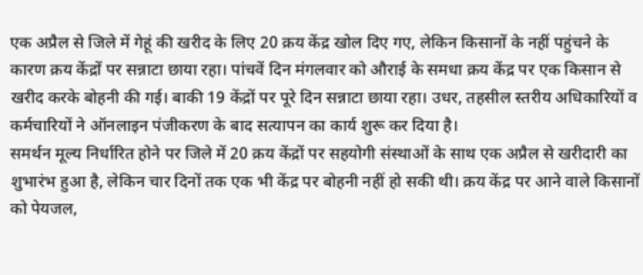एक अप्रैल से जिले में गेहूं की खरीद के लिए 20 क्रय केंद्र खोल दिए गए, लेकिन किसानों के नहीं पहुंचने के कारण क्रय केंद्रों पर सन्नाटा छाया रहा। पांचवें दिन मंगलवार को औराई के समधा क्रय केंद्र पर एक किसान से खरीद करके बोहनी की गई। बाकी 19 केंद्रों पर पूरे दिन सन्नाटा छाया रहा। उधर, तहसील स्तरीय अधिकारियों व कर्मचारियों ने ऑनलाइन पंजीकरण के बाद सत्यापन का कार्य शुरू कर दिया है।
समर्थन मूल्य निर्धारित होने पर जिले में 20 क्रय केंद्रों पर सहयोगी संस्थाओं के साथ एक अप्रैल से खरीदारी का शुभारंभ हुआ है, लेकिन चार दिनों तक एक भी केंद्र पर बोहनी नहीं हो सकी थी। क्रय केंद्र पर आने वाले किसानों को पेयजल,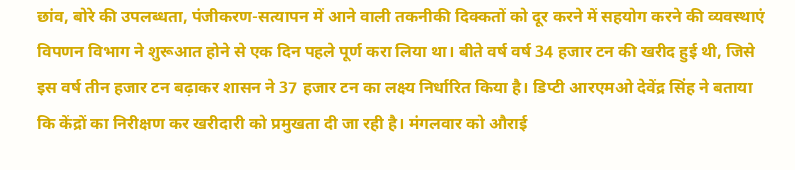छांव, बोरे की उपलब्धता, पंजीकरण-सत्यापन में आने वाली तकनीकी दिक्कतों को दूर करने में सहयोग करने की व्यवस्थाएं विपणन विभाग ने शुरूआत होने से एक दिन पहले पूर्ण करा लिया था। बीते वर्ष वर्ष 34 हजार टन की खरीद हुई थी, जिसे इस वर्ष तीन हजार टन बढ़ाकर शासन ने 37 हजार टन का लक्ष्य निर्धारित किया है। डिप्टी आरएमओ देवेंद्र सिंह ने बताया कि केंद्रों का निरीक्षण कर खरीदारी को प्रमुखता दी जा रही है। मंगलवार को औराई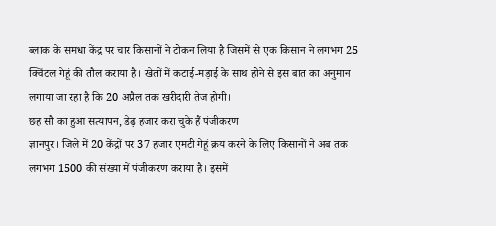ब्लाक के समधा केंद्र पर चार किसानों ने टोकन लिया है जिसमें से एक किसान ने लगभग 25 क्विंटल गेहूं की तौल कराया है। खेतों में कटाई-मड़ाई के साथ होने से इस बात का अनुमान लगाया जा रहा है कि 20 अप्रैल तक खरीदारी तेज होगी।
छह सौ का हुआ सत्यापन, डेढ़ हजार करा चुके हैं पंजीकरण
ज्ञानपुर। जिले में 20 केंद्रों पर 37 हजार एमटी गेहूं क्रय करने के लिए किसानों ने अब तक लगभग 1500 की संख्या में पंजीकरण कराया है। इसमें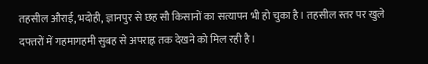तहसील औराई, भदोही, ज्ञानपुर से छह सौ किसानों का सत्यापन भी हो चुका है। तहसील स्तर पर खुले दफ्तरों में गहमागहमी सुबह से अपराह्न तक देखने को मिल रही है।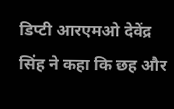डिप्टी आरएमओ देवेंद्र सिंह ने कहा कि छह और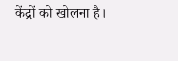केंद्रों को खोलना है।